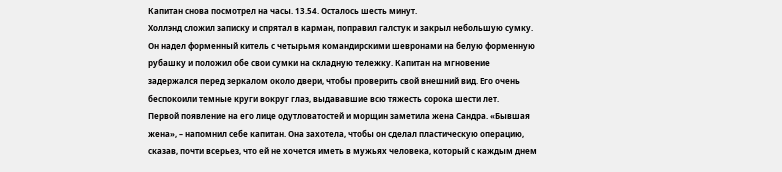Капитан снова посмотрел на часы. 13.54. Осталось шесть минут.
Холлэнд сложил записку и спрятал в карман, поправил галстук и закрыл небольшую сумку. Он надел форменный китель с четырьмя командирскими шевронами на белую форменную рубашку и положил обе свои сумки на складную тележку. Капитан на мгновение задержался перед зеркалом около двери, чтобы проверить свой внешний вид. Его очень беспокоили темные круги вокруг глаз, выдававшие всю тяжесть сорока шести лет.
Первой появление на его лице одутловатостей и морщин заметила жена Сандра. «Бывшая жена», – напомнил себе капитан. Она захотела, чтобы он сделал пластическую операцию, сказав, почти всерьез, что ей не хочется иметь в мужьях человека, который с каждым днем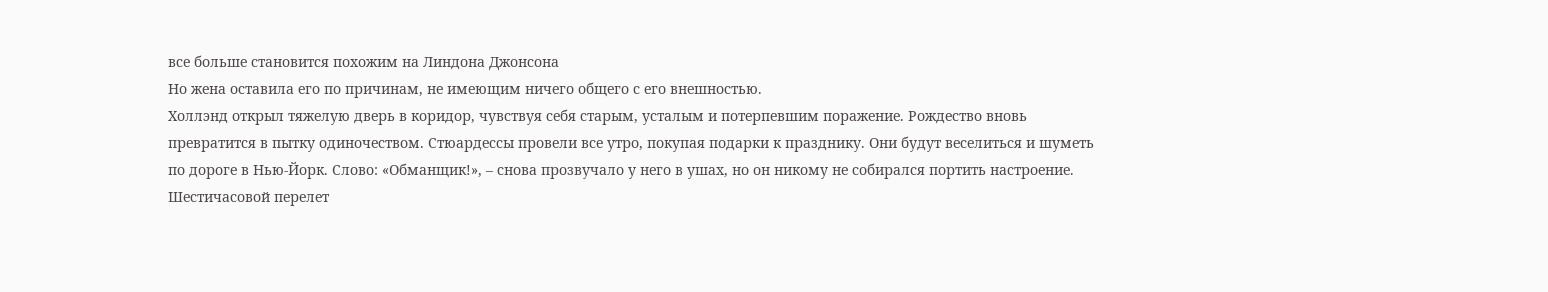все больше становится похожим на Линдона Джонсона
Но жена оставила его по причинам, не имеющим ничего общего с его внешностью.
Холлэнд открыл тяжелую дверь в коридор, чувствуя себя старым, усталым и потерпевшим поражение. Рождество вновь превратится в пытку одиночеством. Стюардессы провели все утро, покупая подарки к празднику. Они будут веселиться и шуметь по дороге в Нью-Йорк. Слово: «Обманщик!», – снова прозвучало у него в ушах, но он никому не собирался портить настроение.
Шестичасовой перелет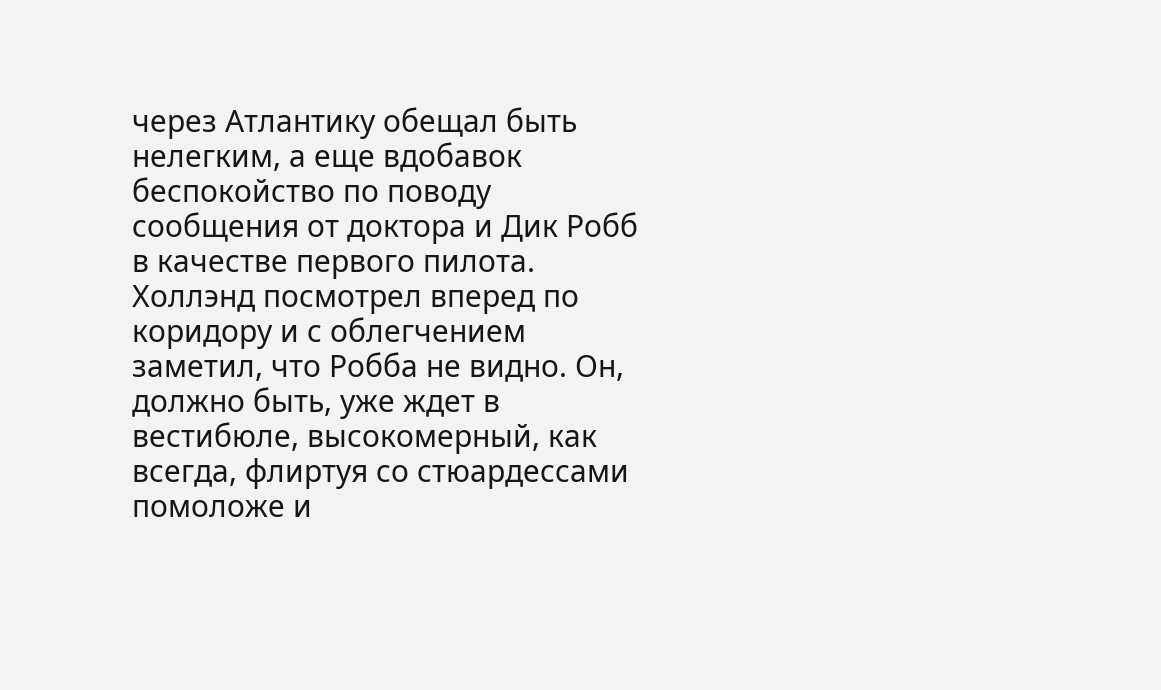через Атлантику обещал быть нелегким, а еще вдобавок беспокойство по поводу сообщения от доктора и Дик Робб в качестве первого пилота.
Холлэнд посмотрел вперед по коридору и с облегчением заметил, что Робба не видно. Он, должно быть, уже ждет в вестибюле, высокомерный, как всегда, флиртуя со стюардессами помоложе и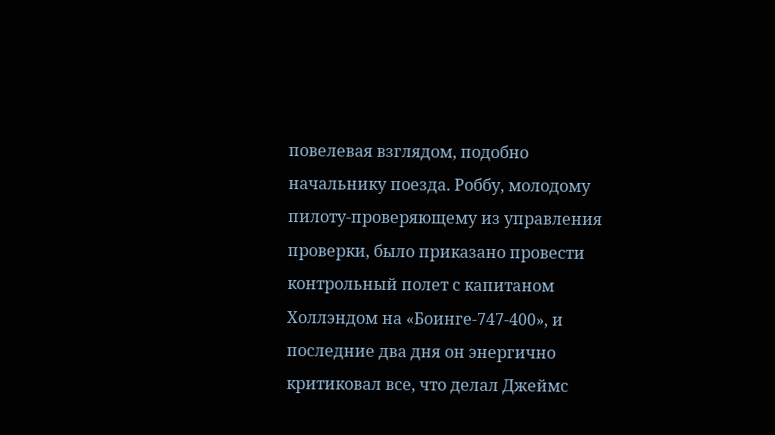повелевая взглядом, подобно начальнику поезда. Роббу, молодому пилоту-проверяющему из управления проверки, было приказано провести контрольный полет с капитаном Холлэндом на «Боинге-747-400», и последние два дня он энергично критиковал все, что делал Джеймс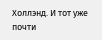Холлэнд. И тот уже почти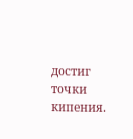достиг точки кипения.